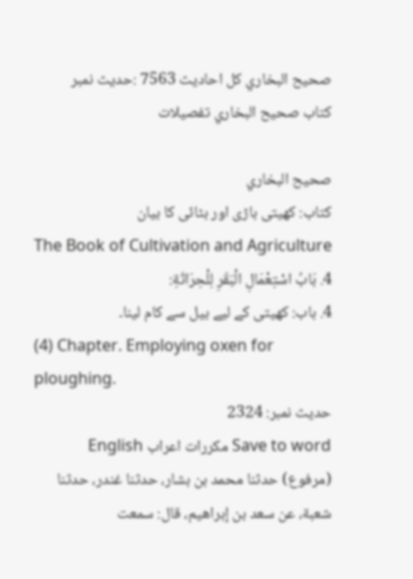صحيح البخاري کل احادیث 7563 :حدیث نمبر
کتاب صحيح البخاري تفصیلات

صحيح البخاري
کتاب: کھیتی باڑی اور بٹائی کا بیان
The Book of Cultivation and Agriculture
4. بَابُ اسْتِعْمَالِ الْبَقَرِ لِلْحِرَاثَةِ:
4. باب: کھیتی کے لیے بیل سے کام لینا۔
(4) Chapter. Employing oxen for ploughing.
حدیث نمبر: 2324
Save to word مکررات اعراب English
(مرفوع) حدثنا محمد بن بشار، حدثنا غندر، حدثنا شعبة، عن سعد بن إبراهيم، قال: سمعت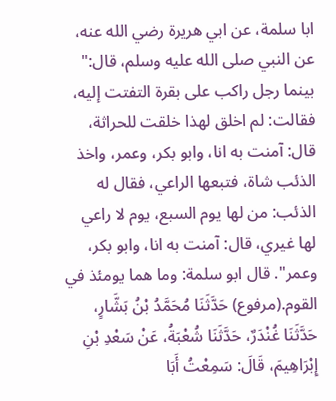ابا سلمة، عن ابي هريرة رضي الله عنه، عن النبي صلى الله عليه وسلم، قال:" بينما رجل راكب على بقرة التفتت إليه، فقالت: لم اخلق لهذا خلقت للحراثة، قال: آمنت به انا، وابو بكر، وعمر، واخذ الذئب شاة، فتبعها الراعي، فقال له الذئب: من لها يوم السبع، يوم لا راعي لها غيري، قال: آمنت به انا، وابو بكر، وعمر". قال ابو سلمة: وما هما يومئذ في القوم.(مرفوع) حَدَّثَنَا مُحَمَّدُ بْنُ بَشَّارٍ، حَدَّثَنَا غُنْدَرٌ، حَدَّثَنَا شُعْبَةُ، عَنْ سَعْدِ بْنِ إِبْرَاهِيمَ، قَالَ: سَمِعْتُ أَبَا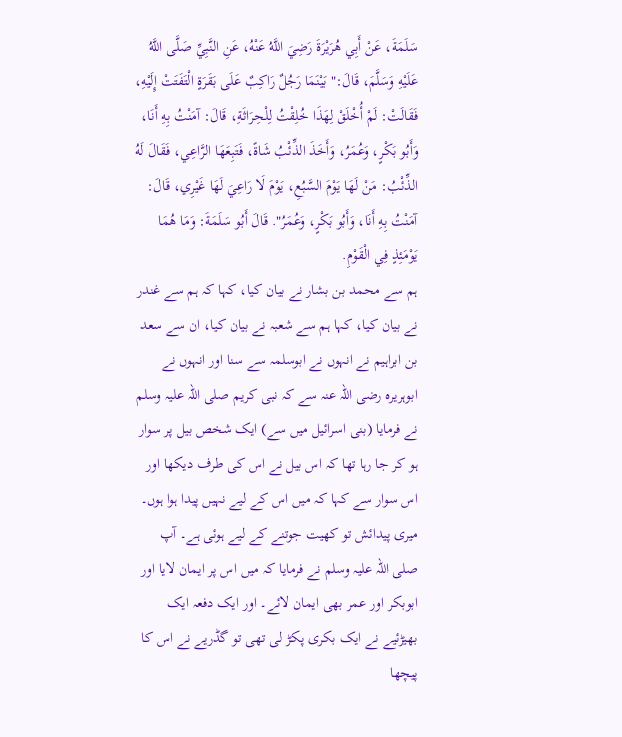سَلَمَةَ، عَنْ أَبِي هُرَيْرَةَ رَضِيَ اللَّهُ عَنْهُ، عَنِ النَّبِيِّ صَلَّى اللَّهُ عَلَيْهِ وَسَلَّمَ، قَالَ:" بَيْنَمَا رَجُلٌ رَاكِبٌ عَلَى بَقَرَةٍ الْتَفَتَتْ إِلَيْهِ، فَقَالَتْ: لَمْ أُخْلَقْ لِهَذَا خُلِقْتُ لِلْحِرَاثَةِ، قَالَ: آمَنْتُ بِهِ أَنَا، وَأَبُو بَكْرٍ، وَعُمَرُ، وَأَخَذَ الذِّئْبُ شَاةً، فَتَبِعَهَا الرَّاعِي، فَقَالَ لَهُ الذِّئْبُ: مَنْ لَهَا يَوْمَ السَّبُعِ، يَوْمَ لَا رَاعِيَ لَهَا غَيْرِي، قَالَ: آمَنْتُ بِهِ أَنَا، وَأَبُو بَكْرٍ، وَعُمَرُ". قَالَ أَبُو سَلَمَةَ: وَمَا هُمَا يَوْمَئِذٍ فِي الْقَوْمِ.
ہم سے محمد بن بشار نے بیان کیا، کہا کہ ہم سے غندر نے بیان کیا، کہا ہم سے شعبہ نے بیان کیا، ان سے سعد بن ابراہیم نے انہوں نے ابوسلمہ سے سنا اور انہوں نے ابوہریرہ رضی اللہ عنہ سے کہ نبی کریم صلی اللہ علیہ وسلم نے فرمایا (بنی اسرائیل میں سے) ایک شخص بیل پر سوار ہو کر جا رہا تھا کہ اس بیل نے اس کی طرف دیکھا اور اس سوار سے کہا کہ میں اس کے لیے نہیں پیدا ہوا ہوں۔ میری پیدائش تو کھیت جوتنے کے لیے ہوئی ہے۔ آپ صلی اللہ علیہ وسلم نے فرمایا کہ میں اس پر ایمان لایا اور ابوبکر اور عمر بھی ایمان لائے۔ اور ایک دفعہ ایک بھیڑئیے نے ایک بکری پکڑ لی تھی تو گڈریے نے اس کا پیچھا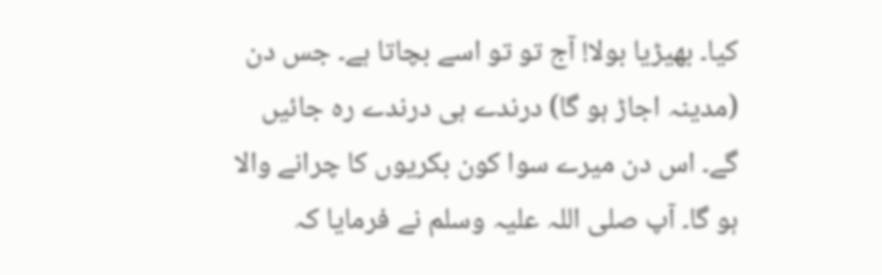کیا۔ بھیڑیا بولا! آج تو تو اسے بچاتا ہے۔ جس دن (مدینہ اجاڑ ہو گا) درندے ہی درندے رہ جائیں گے۔ اس دن میرے سوا کون بکریوں کا چرانے والا ہو گا۔ آپ صلی اللہ علیہ وسلم نے فرمایا کہ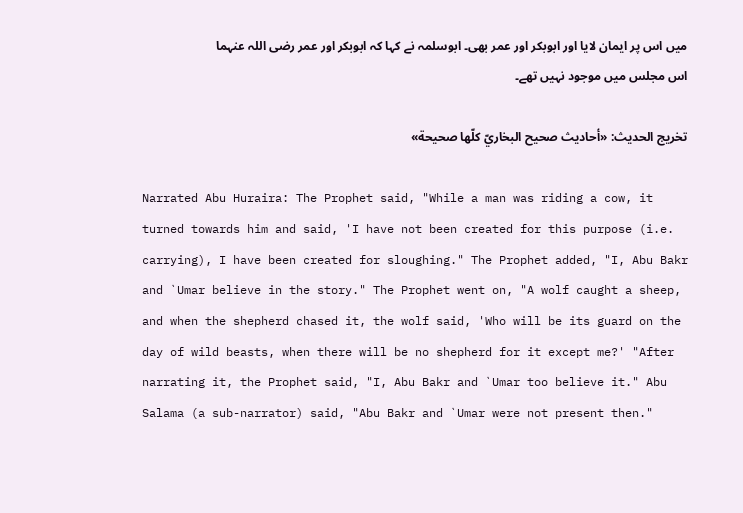میں اس پر ایمان لایا اور ابوبکر اور عمر بھی۔ ابوسلمہ نے کہا کہ ابوبکر اور عمر رضی اللہ عنہما اس مجلس میں موجود نہیں تھے۔

تخریج الحدیث: «أحاديث صحيح البخاريّ كلّها صحيحة»

Narrated Abu Huraira: The Prophet said, "While a man was riding a cow, it turned towards him and said, 'I have not been created for this purpose (i.e. carrying), I have been created for sloughing." The Prophet added, "I, Abu Bakr and `Umar believe in the story." The Prophet went on, "A wolf caught a sheep, and when the shepherd chased it, the wolf said, 'Who will be its guard on the day of wild beasts, when there will be no shepherd for it except me?' "After narrating it, the Prophet said, "I, Abu Bakr and `Umar too believe it." Abu Salama (a sub-narrator) said, "Abu Bakr and `Umar were not present then."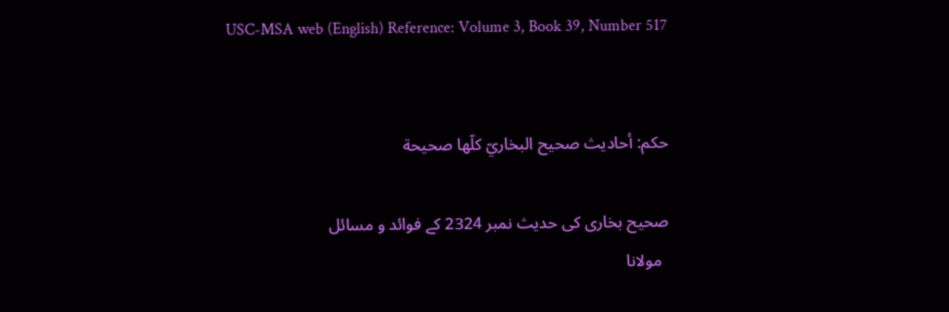USC-MSA web (English) Reference: Volume 3, Book 39, Number 517


حكم: أحاديث صحيح البخاريّ كلّها صحيحة

صحیح بخاری کی حدیث نمبر 2324 کے فوائد و مسائل
  مولانا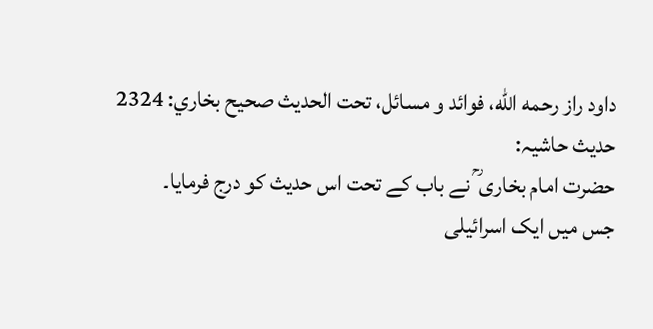داود راز رحمه الله، فوائد و مسائل، تحت الحديث صحيح بخاري: 2324
حدیث حاشیہ:
حضرت امام بخاری ؒ نے باب کے تحت اس حدیث کو درج فرمایا۔
جس میں ایک اسرائیلی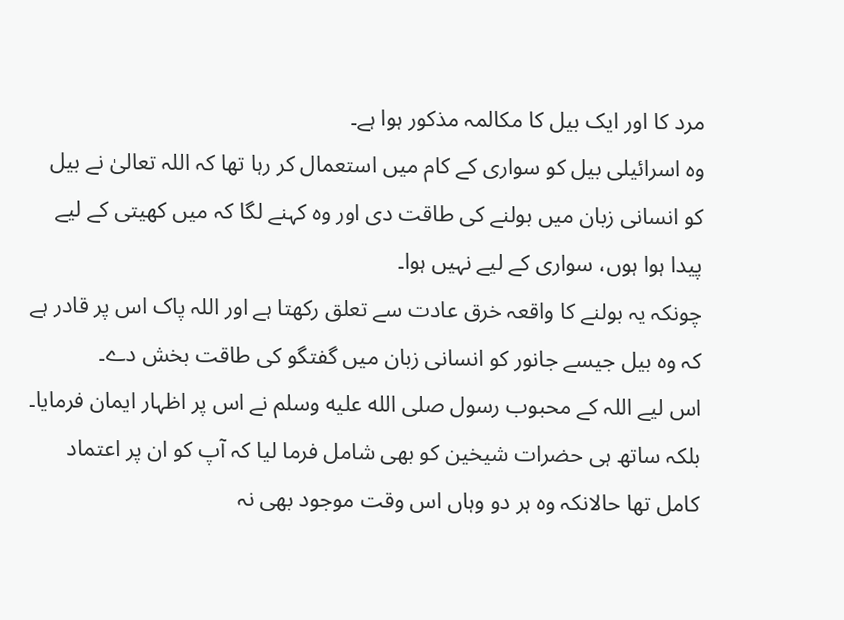مرد کا اور ایک بیل کا مکالمہ مذکور ہوا ہے۔
وہ اسرائیلی بیل کو سواری کے کام میں استعمال کر رہا تھا کہ اللہ تعالیٰ نے بیل کو انسانی زبان میں بولنے کی طاقت دی اور وہ کہنے لگا کہ میں کھیتی کے لیے پیدا ہوا ہوں، سواری کے لیے نہیں ہوا۔
چونکہ یہ بولنے کا واقعہ خرق عادت سے تعلق رکھتا ہے اور اللہ پاک اس پر قادر ہے کہ وہ بیل جیسے جانور کو انسانی زبان میں گفتگو کی طاقت بخش دے۔
اس لیے اللہ کے محبوب رسول صلى الله عليه وسلم نے اس پر اظہار ایمان فرمایا۔
بلکہ ساتھ ہی حضرات شیخین کو بھی شامل فرما لیا کہ آپ کو ان پر اعتماد کامل تھا حالانکہ وہ ہر دو وہاں اس وقت موجود بھی نہ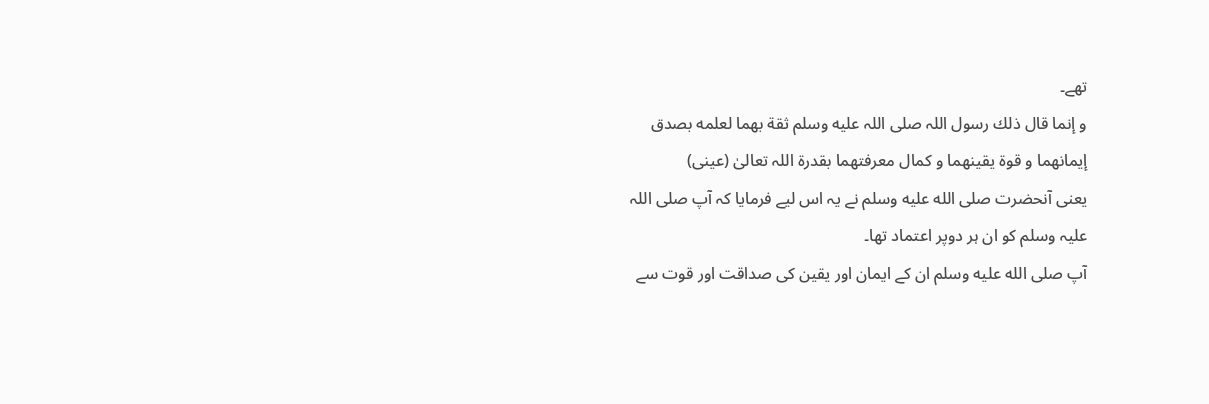تھے۔
و إنما قال ذلك رسول اللہ صلی اللہ علیه وسلم ثقة بهما لعلمه بصدق إیمانهما و قوة یقینهما و کمال معرفتهما بقدرة اللہ تعالیٰ (عینی)
یعنی آنحضرت صلى الله عليه وسلم نے یہ اس لیے فرمایا کہ آپ صلی اللہ علیہ وسلم کو ان ہر دوپر اعتماد تھا۔
آپ صلى الله عليه وسلم ان کے ایمان اور یقین کی صداقت اور قوت سے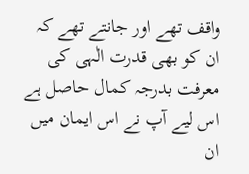واقف تھے اور جانتے تھے کہ ان کو بھی قدرت الٰہی کی معرفت بدرجہ کمال حاصل ہے اس لیے آپ نے اس ایمان میں ان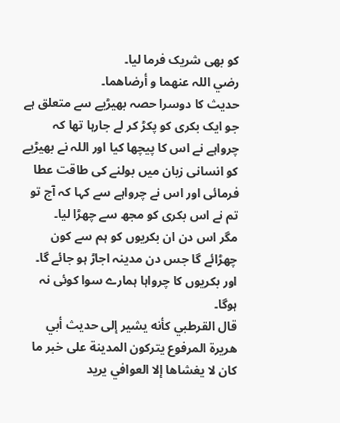کو بھی شریک فرما لیا۔
رضي اللہ عنهما و أرضاهما۔
حدیث کا دوسرا حصہ بھیڑیے سے متعلق ہے جو ایک بکری کو پکڑ کر لے جارہا تھا کہ چرواہے نے اس کا پیچھا کیا اور اللہ نے بھیڑیے کو انسانی زبان میں بولنے کی طاقت عطا فرمائی اور اس نے چرواہے سے کہا کہ آج تو تم نے اس بکری کو مجھ سے چھڑا لیا۔
مگر اس دن ان بکریوں کو ہم سے کون چھڑائے گا جس دن مدینہ اجاڑ ہو جائے گا۔
اور بکریوں کا چرواہا ہمارے سوا کوئی نہ ہوگا۔
قال القرطبي کأنه یشیر إلی حدیث أبي هریرة المرفوع یترکون المدینة علی خبر ما کان لا یغشاها إلا العوافي یرید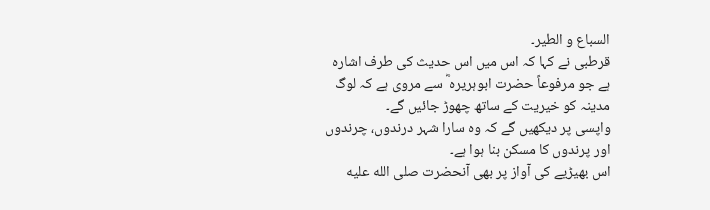السباع و الطیر۔
قرطبی نے کہا کہ اس میں اس حدیث کی طرف اشارہ ہے جو مرفوعاً حضرت ابوہریرہ ؓ سے مروی ہے کہ لوگ مدینہ کو خیریت کے ساتھ چھوڑ جائیں گے۔
واپسی پر دیکھیں گے کہ وہ سارا شہر درندوں، چرندوں اور پرندوں کا مسکن بنا ہوا ہے۔
اس بھیڑیے کی آواز پر بھی آنحضرت صلى الله عليه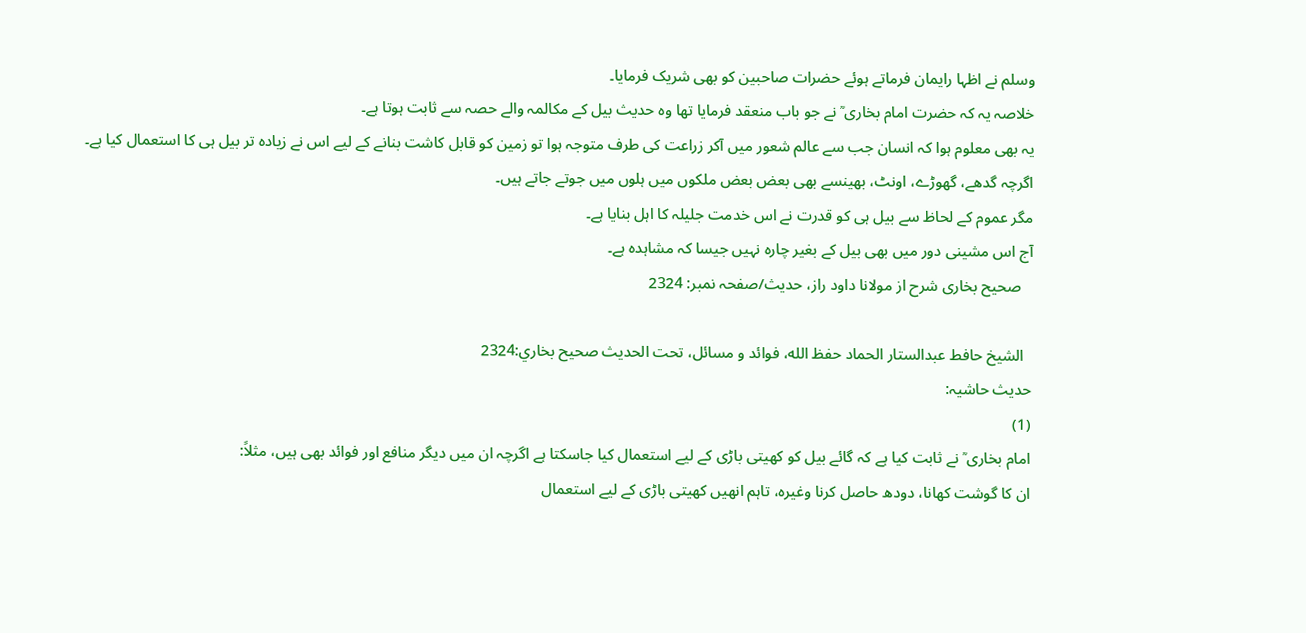وسلم نے اظہا رایمان فرماتے ہوئے حضرات صاحبین کو بھی شریک فرمایا۔
خلاصہ یہ کہ حضرت امام بخاری ؒ نے جو باب منعقد فرمایا تھا وہ حدیث بیل کے مکالمہ والے حصہ سے ثابت ہوتا ہے۔
یہ بھی معلوم ہوا کہ انسان جب سے عالم شعور میں آکر زراعت کی طرف متوجہ ہوا تو زمین کو قابل کاشت بنانے کے لیے اس نے زیادہ تر بیل ہی کا استعمال کیا ہے۔
اگرچہ گدھے، گھوڑے، اونٹ، بھینسے بھی بعض بعض ملکوں میں ہلوں میں جوتے جاتے ہیں۔
مگر عموم کے لحاظ سے بیل ہی کو قدرت نے اس خدمت جلیلہ کا اہل بنایا ہے۔
آج اس مشینی دور میں بھی بیل کے بغیر چارہ نہیں جیسا کہ مشاہدہ ہے۔
   صحیح بخاری شرح از مولانا داود راز، حدیث/صفحہ نمبر: 2324

  الشيخ حافط عبدالستار الحماد حفظ الله، فوائد و مسائل، تحت الحديث صحيح بخاري:2324
حدیث حاشیہ:
(1)
امام بخاری ؒ نے ثابت کیا ہے کہ گائے بیل کو کھیتی باڑی کے لیے استعمال کیا جاسکتا ہے اگرچہ ان میں دیگر منافع اور فوائد بھی ہیں، مثلاً:
ان کا گوشت کھانا، دودھ حاصل کرنا وغیرہ، تاہم انھیں کھیتی باڑی کے لیے استعمال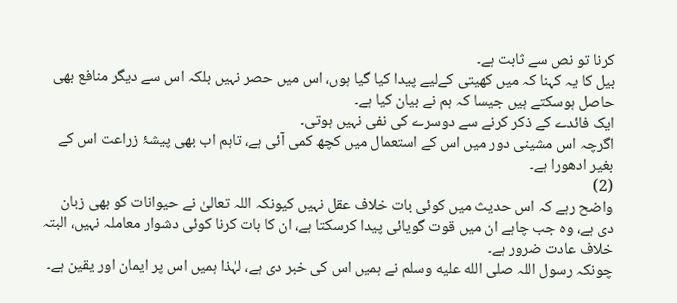کرنا تو نص سے ثابت ہے۔
بیل کا یہ کہنا کہ میں کھیتی کےلیے پیدا کیا گیا ہوں، اس میں حصر نہیں بلکہ اس سے دیگر منافع بھی حاصل ہوسکتے ہیں جیسا کہ ہم نے بیان کیا ہے۔
ایک فائدے کے ذکر کرنے سے دوسرے کی نفی نہیں ہوتی۔
اگرچہ اس مشینی دور میں اس کے استعمال میں کچھ کمی آئی ہے، تاہم اب بھی پیشۂ زراعت اس کے بغیر ادھورا ہے۔
(2)
واضح رہے کہ اس حدیث میں کوئی بات خلاف عقل نہیں کیونکہ اللہ تعالیٰ نے حیوانات کو بھی زبان دی ہے، وہ جب چاہے ان میں قوت گویائی پیدا کرسکتا ہے، ان کا بات کرنا کوئی دشوار معاملہ نہیں، البتہ خلاف عادت ضرور ہے۔
چونکہ رسول اللہ صلى الله عليه وسلم نے ہمیں اس کی خبر دی ہے، لہٰذا ہمیں اس پر ایمان اور یقین ہے۔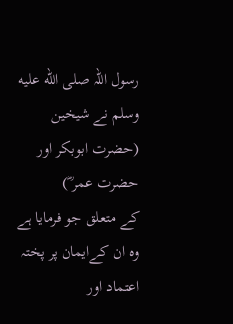رسول اللہ صلى الله عليه وسلم نے شیخین (حضرت ابوبکر اور حضرت عمر ؓ)
کے متعلق جو فرمایا ہے وہ ان کےایمان پر پختہ اعتماد اور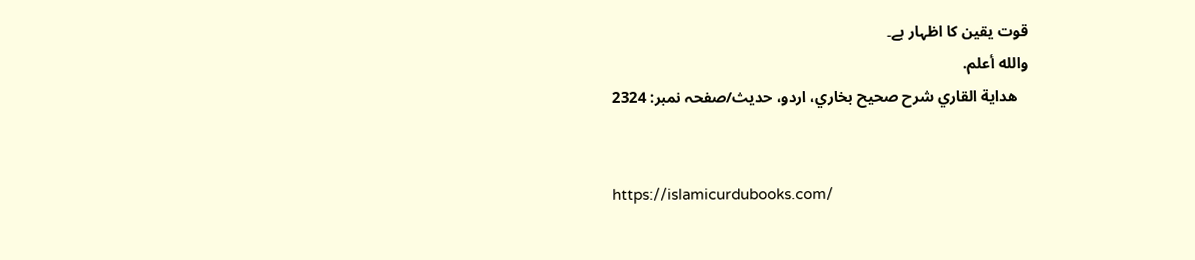قوت یقین کا اظہار ہے۔
والله أعلم.
   هداية القاري شرح صحيح بخاري، اردو، حدیث/صفحہ نمبر: 2324


https://islamicurdubooks.com/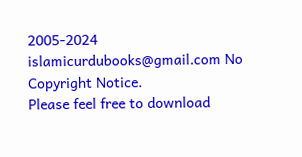2005-2024 islamicurdubooks@gmail.com No Copyright Notice.
Please feel free to download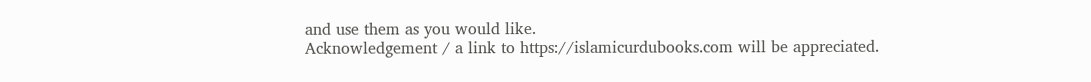and use them as you would like.
Acknowledgement / a link to https://islamicurdubooks.com will be appreciated.